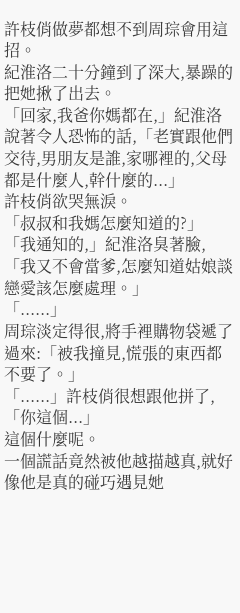許枝俏做夢都想不到周琮會用這招。
紀淮洛二十分鐘到了深大,暴躁的把她揪了出去。
「回家,我爸你媽都在,」紀淮洛說著令人恐怖的話,「老實跟他們交待,男朋友是誰,家哪裡的,父母都是什麼人,幹什麼的...」
許枝俏欲哭無淚。
「叔叔和我媽怎麼知道的?」
「我通知的,」紀淮洛臭著臉,「我又不會當爹,怎麼知道姑娘談戀愛該怎麼處理。」
「......」
周琮淡定得很,將手裡購物袋遞了過來:「被我撞見,慌張的東西都不要了。」
「......」許枝俏很想跟他拼了,「你這個...」
這個什麼呢。
一個謊話竟然被他越描越真,就好像他是真的碰巧遇見她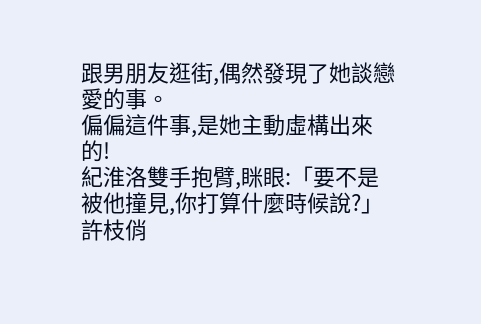跟男朋友逛街,偶然發現了她談戀愛的事。
偏偏這件事,是她主動虛構出來的!
紀淮洛雙手抱臂,眯眼:「要不是被他撞見,你打算什麼時候說?」
許枝俏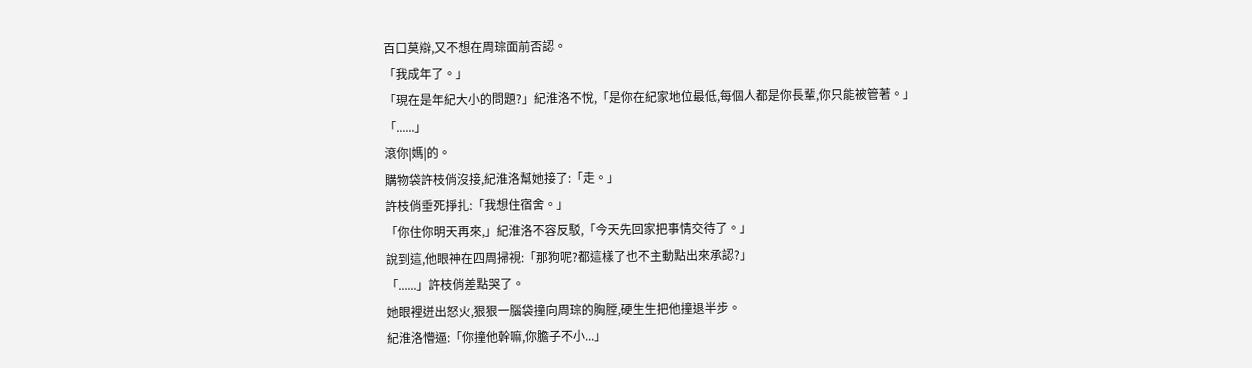百口莫辯,又不想在周琮面前否認。
「我成年了。」
「現在是年紀大小的問題?」紀淮洛不悅,「是你在紀家地位最低,每個人都是你長輩,你只能被管著。」
「......」
滾你|媽|的。
購物袋許枝俏沒接,紀淮洛幫她接了:「走。」
許枝俏垂死掙扎:「我想住宿舍。」
「你住你明天再來,」紀淮洛不容反駁,「今天先回家把事情交待了。」
說到這,他眼神在四周掃視:「那狗呢?都這樣了也不主動點出來承認?」
「......」許枝俏差點哭了。
她眼裡迸出怒火,狠狠一腦袋撞向周琮的胸膛,硬生生把他撞退半步。
紀淮洛懵逼:「你撞他幹嘛,你膽子不小...」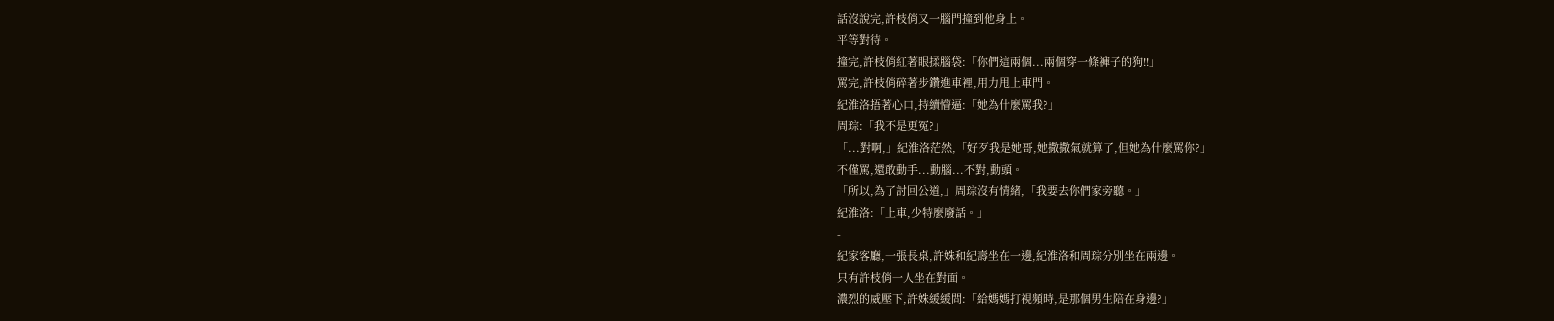話沒說完,許枝俏又一腦門撞到他身上。
平等對待。
撞完,許枝俏紅著眼揉腦袋:「你們這兩個...兩個穿一條褲子的狗!!」
罵完,許枝俏碎著步鑽進車裡,用力甩上車門。
紀淮洛捂著心口,持續懵逼:「她為什麼罵我?」
周琮:「我不是更冤?」
「...對啊,」紀淮洛茫然,「好歹我是她哥,她撒撒氣就算了,但她為什麼罵你?」
不僅罵,還敢動手...動腦...不對,動頭。
「所以,為了討回公道,」周琮沒有情緒,「我要去你們家旁聽。」
紀淮洛:「上車,少特麼廢話。」
-
紀家客廳,一張長桌,許姝和紀壽坐在一邊,紀淮洛和周琮分別坐在兩邊。
只有許枝俏一人坐在對面。
濃烈的威壓下,許姝緩緩問:「給媽媽打視頻時,是那個男生陪在身邊?」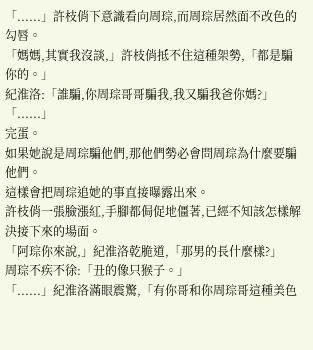「......」許枝俏下意識看向周琮,而周琮居然面不改色的勾唇。
「媽媽,其實我沒談,」許枝俏抵不住這種架勢,「都是騙你的。」
紀淮洛:「誰騙,你周琮哥哥騙我,我又騙我爸你媽?」
「......」
完蛋。
如果她說是周琮騙他們,那他們勢必會問周琮為什麼要騙他們。
這樣會把周琮追她的事直接曝露出來。
許枝俏一張臉漲紅,手腳都侷促地僵著,已經不知該怎樣解決接下來的場面。
「阿琮你來說,」紀淮洛乾脆道,「那男的長什麼樣?」
周琮不疾不徐:「丑的像只猴子。」
「......」紀淮洛滿眼震驚,「有你哥和你周琮哥這種美色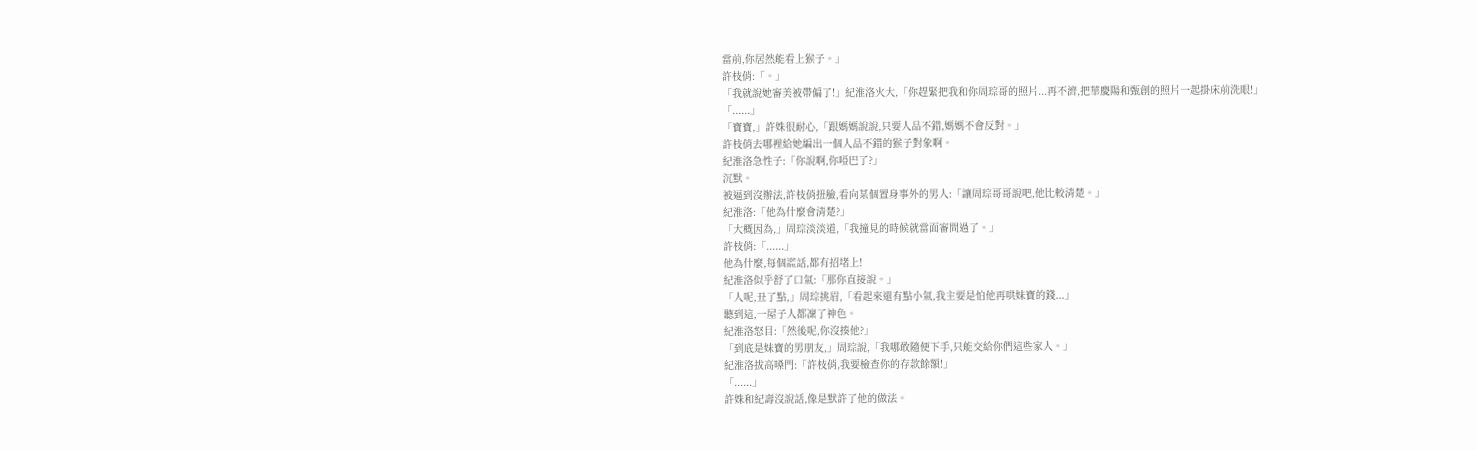當前,你居然能看上猴子。」
許枝俏:「。」
「我就說她審美被帶偏了!」紀淮洛火大,「你趕緊把我和你周琮哥的照片...再不濟,把華慶陽和甄創的照片一起掛床前洗眼!」
「......」
「寶寶,」許姝很耐心,「跟媽媽說說,只要人品不錯,媽媽不會反對。」
許枝俏去哪裡給她編出一個人品不錯的猴子對象啊。
紀淮洛急性子:「你說啊,你啞巴了?」
沉默。
被逼到沒辦法,許枝俏扭臉,看向某個置身事外的男人:「讓周琮哥哥說吧,他比較清楚。」
紀淮洛:「他為什麼會清楚?」
「大概因為,」周琮淡淡道,「我撞見的時候就當面審問過了。」
許枝俏:「......」
他為什麼,每個謊話,都有招堵上!
紀淮洛似乎舒了口氣:「那你直接說。」
「人呢,丑了點,」周琮挑眉,「看起來還有點小氣,我主要是怕他再哄妹寶的錢...」
聽到這,一屋子人都凜了神色。
紀淮洛怒目:「然後呢,你沒揍他?」
「到底是妹寶的男朋友,」周琮說,「我哪敢隨便下手,只能交給你們這些家人。」
紀淮洛拔高嗓門:「許枝俏,我要檢查你的存款餘額!」
「......」
許姝和紀壽沒說話,像是默許了他的做法。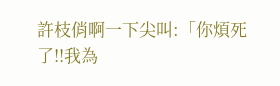許枝俏啊一下尖叫:「你煩死了!!我為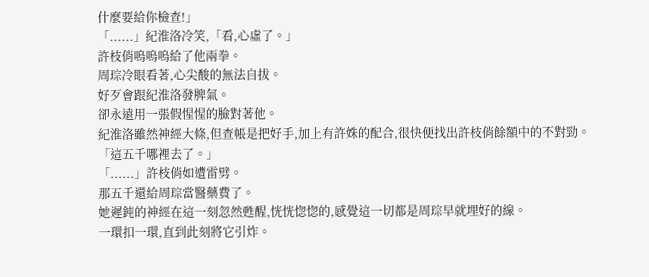什麼要給你檢查!」
「......」紀淮洛冷笑,「看,心虛了。」
許枝俏嗚嗚嗚給了他兩拳。
周琮冷眼看著,心尖酸的無法自拔。
好歹會跟紀淮洛發脾氣。
卻永遠用一張假惺惺的臉對著他。
紀淮洛雖然神經大條,但查帳是把好手,加上有許姝的配合,很快便找出許枝俏餘額中的不對勁。
「這五千哪裡去了。」
「......」許枝俏如遭雷劈。
那五千還給周琮當醫藥費了。
她遲鈍的神經在這一刻忽然甦醒,恍恍惚惚的,感覺這一切都是周琮早就埋好的線。
一環扣一環,直到此刻將它引炸。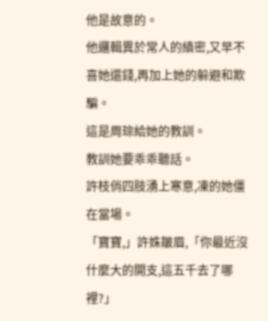他是故意的。
他邏輯異於常人的縝密,又早不喜她還錢,再加上她的躲避和欺騙。
這是周琮給她的教訓。
教訓她要乖乖聽話。
許枝俏四肢湧上寒意,凍的她僵在當場。
「寶寶,」許姝皺眉,「你最近沒什麼大的開支,這五千去了哪裡?」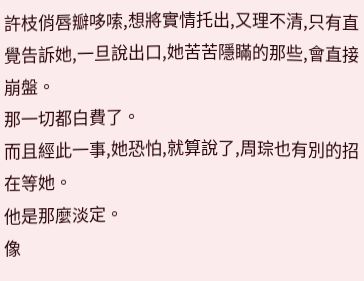許枝俏唇瓣哆嗦,想將實情托出,又理不清,只有直覺告訴她,一旦說出口,她苦苦隱瞞的那些,會直接崩盤。
那一切都白費了。
而且經此一事,她恐怕,就算說了,周琮也有別的招在等她。
他是那麼淡定。
像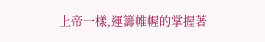上帝一樣,運籌帷幄的掌握著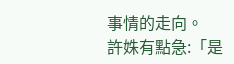事情的走向。
許姝有點急:「是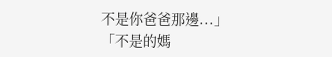不是你爸爸那邊...」
「不是的媽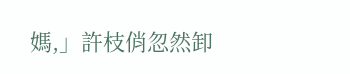媽,」許枝俏忽然卸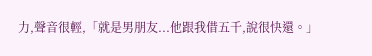力,聲音很輕,「就是男朋友...他跟我借五千,說很快還。」